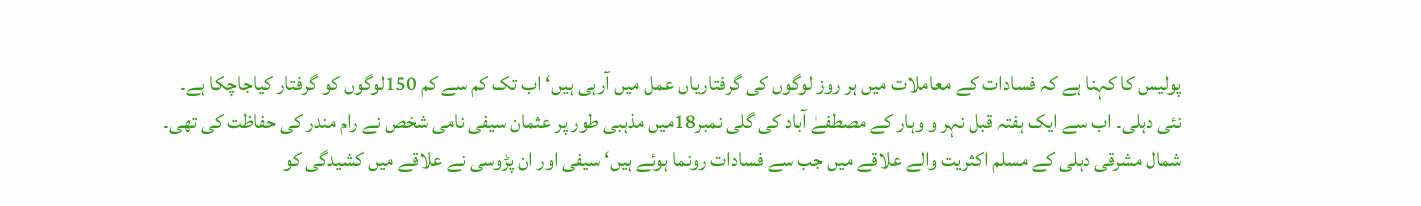پولیس کا کہنا ہے کہ فسادات کے معاملات میں ہر روز لوگوں کی گرفتاریاں عمل میں آرہی ہیں‘ اب تک کم سے کم 150لوگوں کو گرفتار کیاجاچکا ہے۔
نئی دہلی۔ اب سے ایک ہفتہ قبل نہر و وہار کے مصطفےٰ آباد کی گلی نمبر18میں مذہبی طور پر عثمان سیفی نامی شخص نے رام مندر کی حفاظت کی تھی۔
شمال مشرقی دہلی کے مسلم اکثریت والے علاقے میں جب سے فسادات رونما ہوئے ہیں‘ سیفی اور ان پڑوسی نے علاقے میں کشیدگی کو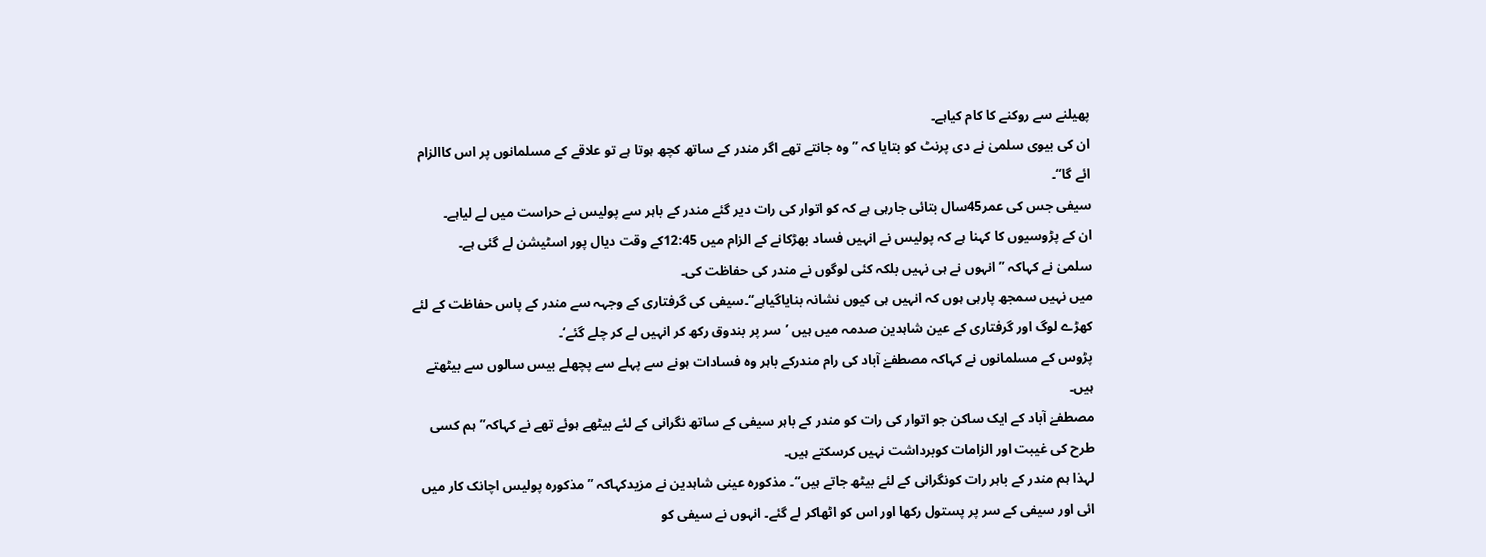پھیلنے سے روکنے کا کام کیاہے۔
ان کی بیوی سلمیٰ نے دی پرنٹ کو بتایا کہ ”وہ جانتے تھے اگر مندر کے ساتھ کچھ ہوتا ہے تو علاقے کے مسلمانوں پر اس کاالزام ائے گا“۔
سیفی جس کی عمر45سال بتائی جارہی ہے کہ کو اتوار کی رات دیر گئے مندر کے باہر سے پولیس نے حراست میں لے لیاہے۔
ان کے پڑوسیوں کا کہنا ہے کہ پولیس نے انہیں فساد بھڑکانے کے الزام میں 12:45کے وقت دیال پور اسٹیشن لے گئی ہے۔
سلمیٰ نے کہاکہ ”انہوں نے ہی نہیں بلکہ کئی لوگوں نے مندر کی حفاظت کی۔
میں نہیں سمجھ پارہی ہوں کہ انہیں ہی کیوں نشانہ بنایاگیاہے“۔سیفی کی گرفتاری کے وجہہ سے مندر کے پاس حفاظت کے لئے کھڑے لوگ اور گرفتاری کے عین شاہدین صدمہ میں ہیں ’سر پر بندوق رکھ کر انہیں لے کر چلے گئے‘۔
پڑوس کے مسلمانوں نے کہاکہ مصطفےٰ آباد کی رام مندرکے باہر وہ فسادات ہونے سے پہلے سے پچھلے بیس سالوں سے بیٹھتے ہیں۔
مصطفےٰ آباد کے ایک ساکن جو اتوار کی رات کو مندر کے باہر سیفی کے ساتھ نگرانی کے لئے بیٹھے ہوئے تھے نے کہاکہ”ہم کسی طرح کی غیبت اور الزامات کوبرداشت نہیں کرسکتے ہیں۔
لہذا ہم مندر کے باہر رات کونگرانی کے لئے بیٹھ جاتے ہیں“۔ مذکورہ عینی شاہدین نے مزیدکہاکہ ”مذکورہ پولیس اچانک کار میں ائی اور سیفی کے سر پر پستول رکھا اور اس کو اٹھاکر لے گئے۔ انہوں نے سیفی کو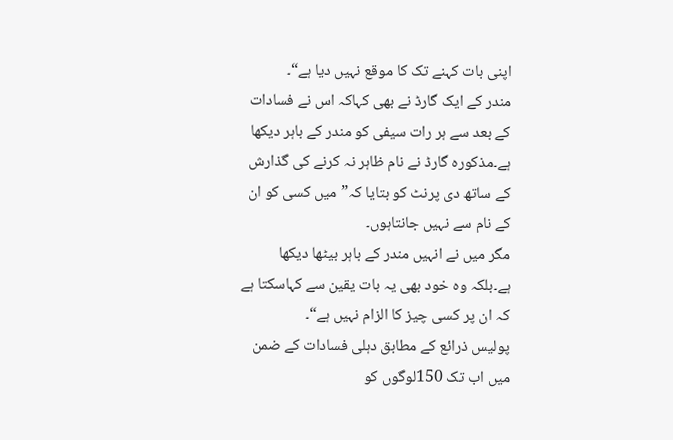اپنی بات کہنے تک کا موقع نہیں دیا ہے“۔
مندر کے ایک گارڈ نے بھی کہاکہ اس نے فسادات کے بعد سے ہر رات سیفی کو مندر کے باہر دیکھا ہے۔مذکورہ گارڈ نے نام ظاہر نہ کرنے کی گذارش کے ساتھ دی پرنٹ کو بتایا کہ”میں کسی کو ان کے نام سے نہیں جانتاہوں۔
مگر میں نے انہیں مندر کے باہر بیٹھا دیکھا ہے۔بلکہ وہ خود بھی یہ بات یقین سے کہاسکتا ہے کہ ان پر کسی چیز کا الزام نہیں ہے“۔
پولیس ذرائع کے مطابق دہلی فسادات کے ضمن میں اب تک 150لوگوں کو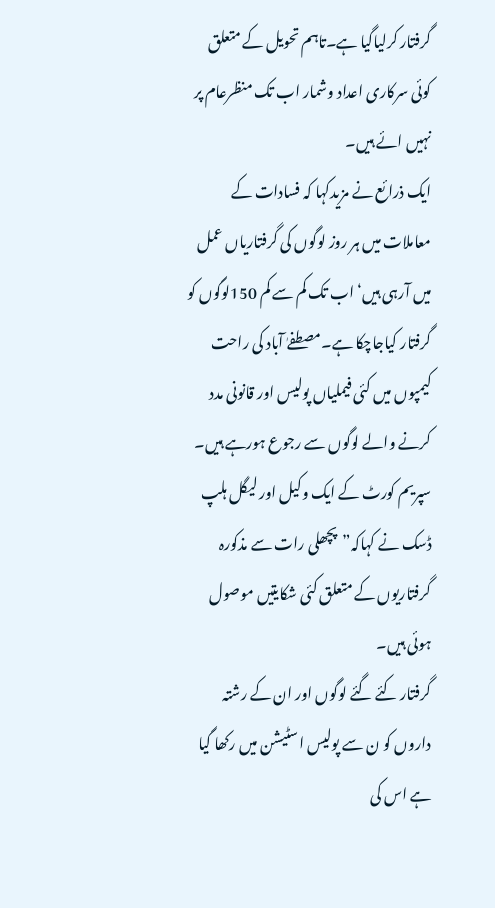گرفتار کرلیاگیا ہے۔تاہم تحویل کے متعلق کوئی سرکاری اعداد وشمار اب تک منظرعام پر نہیں ائے ہیں۔
ایک ذرائع نے مزیدکہا کہ فسادات کے معاملات میں ہر روز لوگوں کی گرفتاریاں عمل میں آرہی ہیں‘ اب تک کم سے کم 150لوگوں کو گرفتار کیاجاچکا ہے۔مصطفےٰ آباد کی راحت کیمپوں میں کئی فیملیاں پولیس اور قانونی مدد کرنے والے لوگوں سے رجوع ہورہے ہیں۔
سپریم کورٹ کے ایک وکیل اور لیگل ہلپ ڈسک نے کہاکہ”پچھلی رات سے مذکورہ گرفتاریوں کے متعلق کئی شکایتیں موصول ہوئی ہیں۔
گرفتار کئے گئے لوگوں اور ان کے رشتہ داروں کو ن سے پولیس اسٹیشن میں رکھا گیا ہے اس کی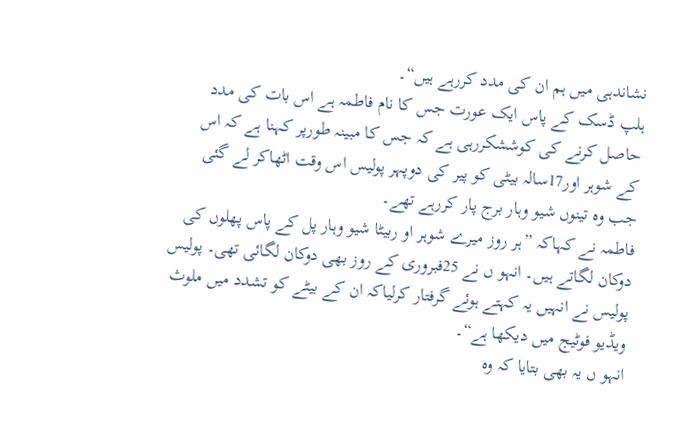نشاندہی میں ہم ان کی مدد کررہے ہیں“۔
ہلپ ڈسک کے پاس ایک عورت جس کا نام فاطمہ ہے اس بات کی مدد حاصل کرنے کی کوششکررہی ہے کہ جس کا مبینہ طورپر کہنا ہے کہ اس کے شوہر اور17سالہ بیٹی کو پیر کی دوپہر پولیس اس وقت اٹھاکر لے گئی جب وہ تینوں شیو وہار برج پار کررہے تھے۔
فاطمہ نے کہاکہ ”ہر روز میرے شوہر او ربیٹا شیو وہار پل کے پاس پھلوں کی دوکان لگاتے ہیں۔ انہو ں نے 25فبروری کے روز بھی دوکان لگائی تھی۔ پولیس پولیس نے انہیں یہ کہتے ہوئے گرفتار کرلیاکہ ان کے بیٹے کو تشدد میں ملوث ویڈیو فوٹیج میں دیکھا ہے“۔
انہو ں یہ بھی بتایا کہ وہ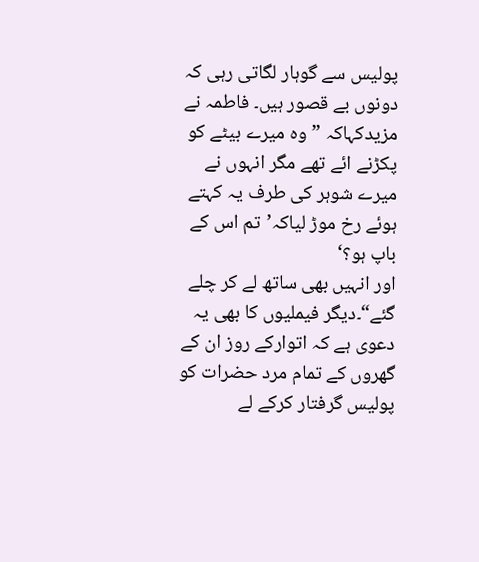پولیس سے گوہار لگاتی رہی کہ دونوں بے قصور ہیں۔ فاطمہ نے مزیدکہاکہ ”وہ میرے بیٹے کو پکڑنے ائے تھے مگر انہوں نے میرے شوہر کی طرف یہ کہتے ہوئے رخ موڑ لیاکہ’تم اس کے باپ ہو؟‘
اور انہیں بھی ساتھ لے کر چلے گئے“۔دیگر فیملیوں کا بھی یہ دعوی ہے کہ اتوارکے روز ان کے گھروں کے تمام مرد حضرات کو پولیس گرفتار کرکے لے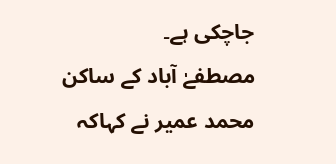جاچکی ہے۔
مصطفےٰ آباد کے ساکن محمد عمیر نے کہاکہ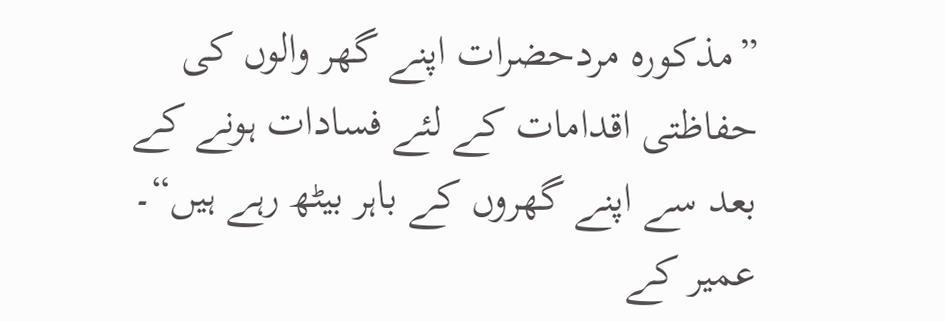”مذکورہ مردحضرات اپنے گھر والوں کی حفاظتی اقدامات کے لئے فسادات ہونے کے بعد سے اپنے گھروں کے باہر بیٹھ رہے ہیں“۔
عمیر کے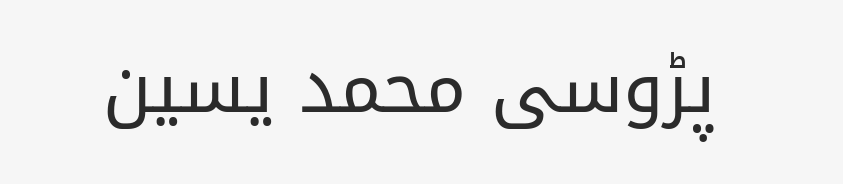پڑوسی محمد یسین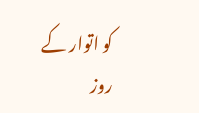کو اتوار کے روز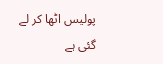پولیس اٹھا کر لے گئی ہے